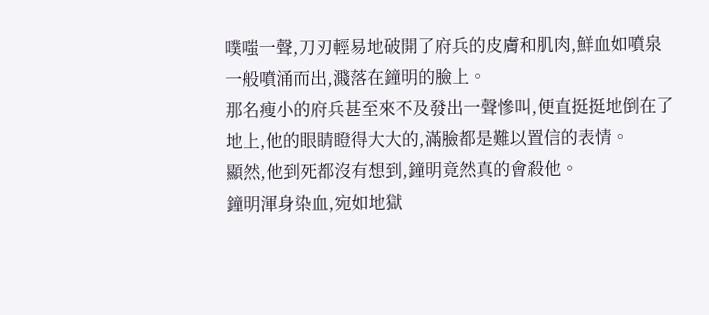噗嗤一聲,刀刃輕易地破開了府兵的皮膚和肌肉,鮮血如噴泉一般噴涌而出,濺落在鐘明的臉上。
那名瘦小的府兵甚至來不及發出一聲慘叫,便直挺挺地倒在了地上,他的眼睛瞪得大大的,滿臉都是難以置信的表情。
顯然,他到死都沒有想到,鐘明竟然真的會殺他。
鐘明渾身染血,宛如地獄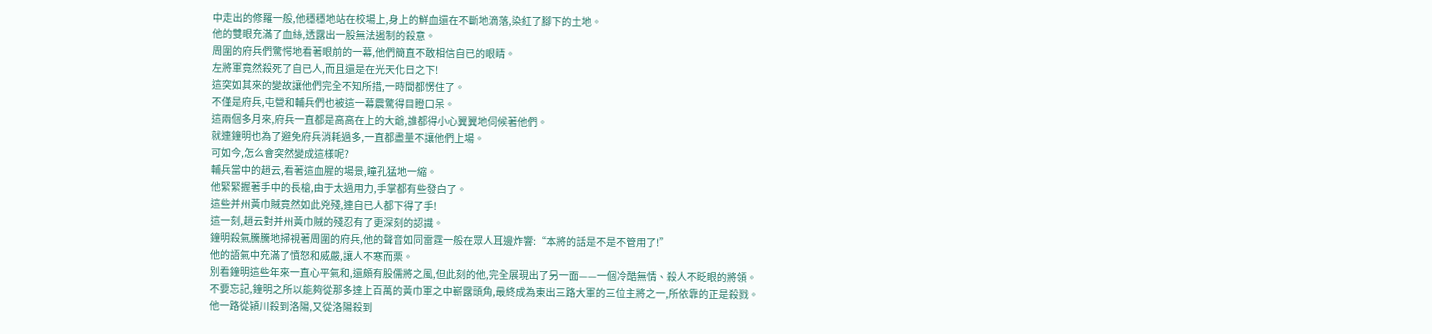中走出的修羅一般,他穩穩地站在校場上,身上的鮮血還在不斷地滴落,染紅了腳下的土地。
他的雙眼充滿了血絲,透露出一股無法遏制的殺意。
周圍的府兵們驚愕地看著眼前的一幕,他們簡直不敢相信自已的眼睛。
左將軍竟然殺死了自已人,而且還是在光天化日之下!
這突如其來的變故讓他們完全不知所措,一時間都愣住了。
不僅是府兵,屯營和輔兵們也被這一幕震驚得目瞪口呆。
這兩個多月來,府兵一直都是高高在上的大爺,誰都得小心翼翼地伺候著他們。
就連鐘明也為了避免府兵消耗過多,一直都盡量不讓他們上場。
可如今,怎么會突然變成這樣呢?
輔兵當中的趙云,看著這血腥的場景,瞳孔猛地一縮。
他緊緊握著手中的長槍,由于太過用力,手掌都有些發白了。
這些并州黃巾賊竟然如此兇殘,連自已人都下得了手!
這一刻,趙云對并州黃巾賊的殘忍有了更深刻的認識。
鐘明殺氣騰騰地掃視著周圍的府兵,他的聲音如同雷霆一般在眾人耳邊炸響:“本將的話是不是不管用了!”
他的語氣中充滿了憤怒和威嚴,讓人不寒而栗。
別看鐘明這些年來一直心平氣和,還頗有股儒將之風,但此刻的他,完全展現出了另一面——一個冷酷無情、殺人不眨眼的將領。
不要忘記,鐘明之所以能夠從那多達上百萬的黃巾軍之中嶄露頭角,最終成為東出三路大軍的三位主將之一,所依靠的正是殺戮。
他一路從潁川殺到洛陽,又從洛陽殺到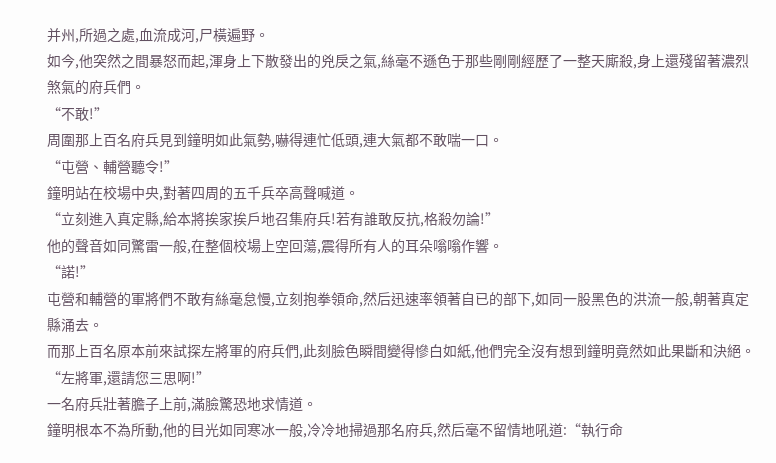并州,所過之處,血流成河,尸橫遍野。
如今,他突然之間暴怒而起,渾身上下散發出的兇戾之氣,絲毫不遜色于那些剛剛經歷了一整天廝殺,身上還殘留著濃烈煞氣的府兵們。
“不敢!”
周圍那上百名府兵見到鐘明如此氣勢,嚇得連忙低頭,連大氣都不敢喘一口。
“屯營、輔營聽令!”
鐘明站在校場中央,對著四周的五千兵卒高聲喊道。
“立刻進入真定縣,給本將挨家挨戶地召集府兵!若有誰敢反抗,格殺勿論!”
他的聲音如同驚雷一般,在整個校場上空回蕩,震得所有人的耳朵嗡嗡作響。
“諾!”
屯營和輔營的軍將們不敢有絲毫怠慢,立刻抱拳領命,然后迅速率領著自已的部下,如同一股黑色的洪流一般,朝著真定縣涌去。
而那上百名原本前來試探左將軍的府兵們,此刻臉色瞬間變得慘白如紙,他們完全沒有想到鐘明竟然如此果斷和決絕。
“左將軍,還請您三思啊!”
一名府兵壯著膽子上前,滿臉驚恐地求情道。
鐘明根本不為所動,他的目光如同寒冰一般,冷冷地掃過那名府兵,然后毫不留情地吼道:“執行命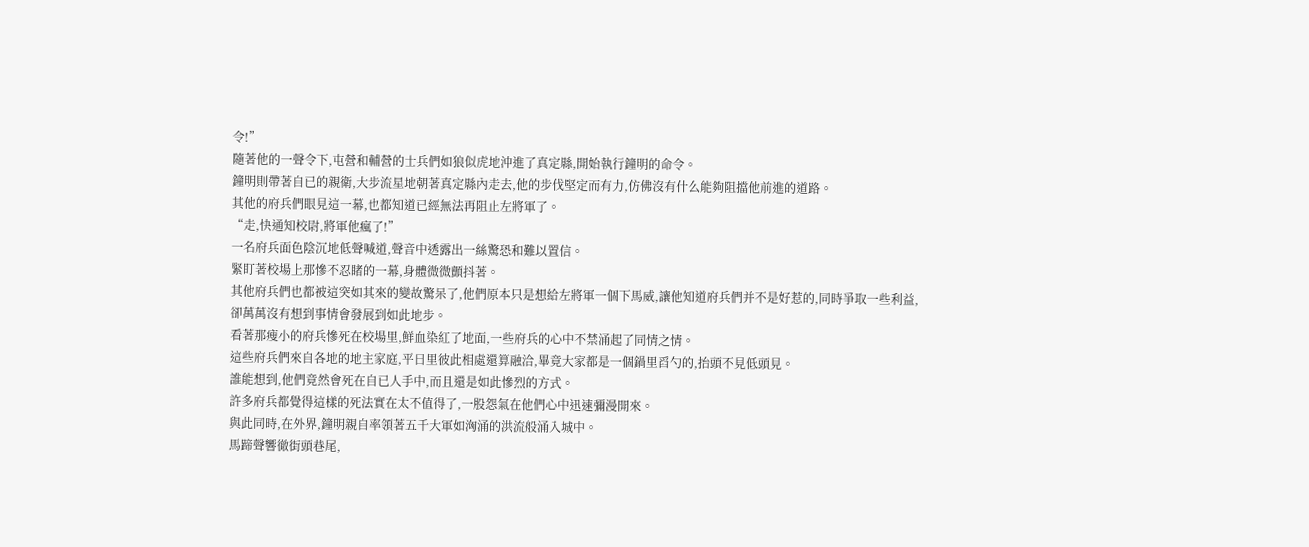令!”
隨著他的一聲令下,屯營和輔營的士兵們如狼似虎地沖進了真定縣,開始執行鐘明的命令。
鐘明則帶著自已的親衛,大步流星地朝著真定縣內走去,他的步伐堅定而有力,仿佛沒有什么能夠阻擋他前進的道路。
其他的府兵們眼見這一幕,也都知道已經無法再阻止左將軍了。
“走,快通知校尉,將軍他瘋了!”
一名府兵面色陰沉地低聲喊道,聲音中透露出一絲驚恐和難以置信。
緊盯著校場上那慘不忍睹的一幕,身體微微顫抖著。
其他府兵們也都被這突如其來的變故驚呆了,他們原本只是想給左將軍一個下馬威,讓他知道府兵們并不是好惹的,同時爭取一些利益,卻萬萬沒有想到事情會發展到如此地步。
看著那瘦小的府兵慘死在校場里,鮮血染紅了地面,一些府兵的心中不禁涌起了同情之情。
這些府兵們來自各地的地主家庭,平日里彼此相處還算融洽,畢竟大家都是一個鍋里舀勺的,抬頭不見低頭見。
誰能想到,他們竟然會死在自已人手中,而且還是如此慘烈的方式。
許多府兵都覺得這樣的死法實在太不值得了,一股怨氣在他們心中迅速彌漫開來。
與此同時,在外界,鐘明親自率領著五千大軍如洶涌的洪流般涌入城中。
馬蹄聲響徹街頭巷尾,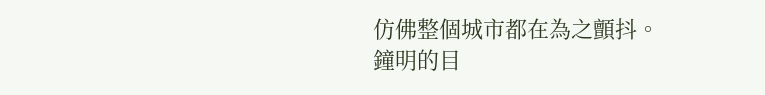仿佛整個城市都在為之顫抖。
鐘明的目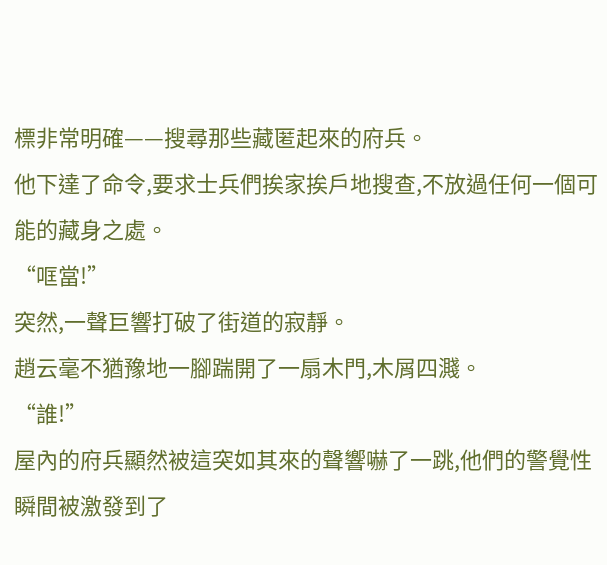標非常明確——搜尋那些藏匿起來的府兵。
他下達了命令,要求士兵們挨家挨戶地搜查,不放過任何一個可能的藏身之處。
“哐當!”
突然,一聲巨響打破了街道的寂靜。
趙云毫不猶豫地一腳踹開了一扇木門,木屑四濺。
“誰!”
屋內的府兵顯然被這突如其來的聲響嚇了一跳,他們的警覺性瞬間被激發到了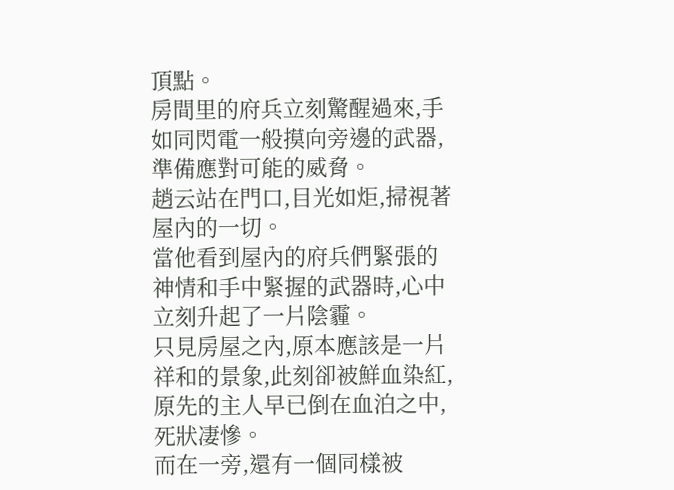頂點。
房間里的府兵立刻驚醒過來,手如同閃電一般摸向旁邊的武器,準備應對可能的威脅。
趙云站在門口,目光如炬,掃視著屋內的一切。
當他看到屋內的府兵們緊張的神情和手中緊握的武器時,心中立刻升起了一片陰霾。
只見房屋之內,原本應該是一片祥和的景象,此刻卻被鮮血染紅,原先的主人早已倒在血泊之中,死狀凄慘。
而在一旁,還有一個同樣被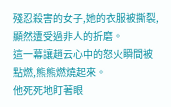殘忍殺害的女子,她的衣服被撕裂,顯然遭受過非人的折磨。
這一幕讓趙云心中的怒火瞬間被點燃,熊熊燃燒起來。
他死死地盯著眼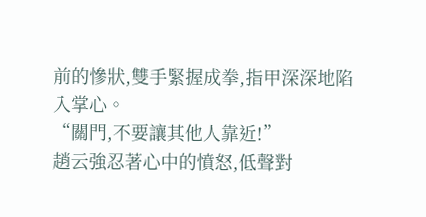前的慘狀,雙手緊握成拳,指甲深深地陷入掌心。
“關門,不要讓其他人靠近!”
趙云強忍著心中的憤怒,低聲對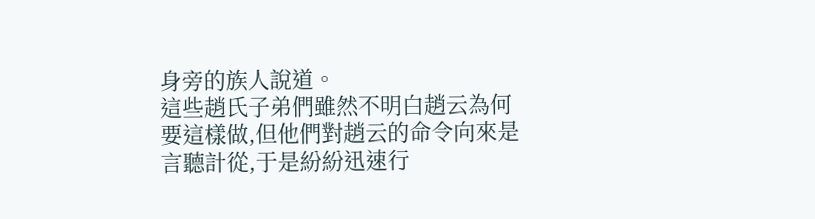身旁的族人說道。
這些趙氏子弟們雖然不明白趙云為何要這樣做,但他們對趙云的命令向來是言聽計從,于是紛紛迅速行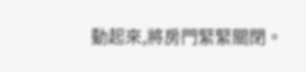動起來,將房門緊緊關閉。